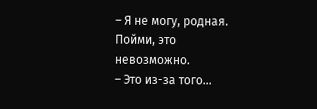– Я не могу, родная. Пойми, это невозможно.
– Это из-за того…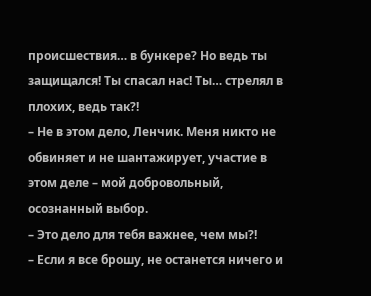происшествия… в бункере? Но ведь ты защищался! Ты спасал нас! Ты… стрелял в плохих, ведь так?!
– Не в этом дело, Ленчик. Меня никто не обвиняет и не шантажирует, участие в этом деле – мой добровольный, осознанный выбор.
– Это дело для тебя важнее, чем мы?!
– Если я все брошу, не останется ничего и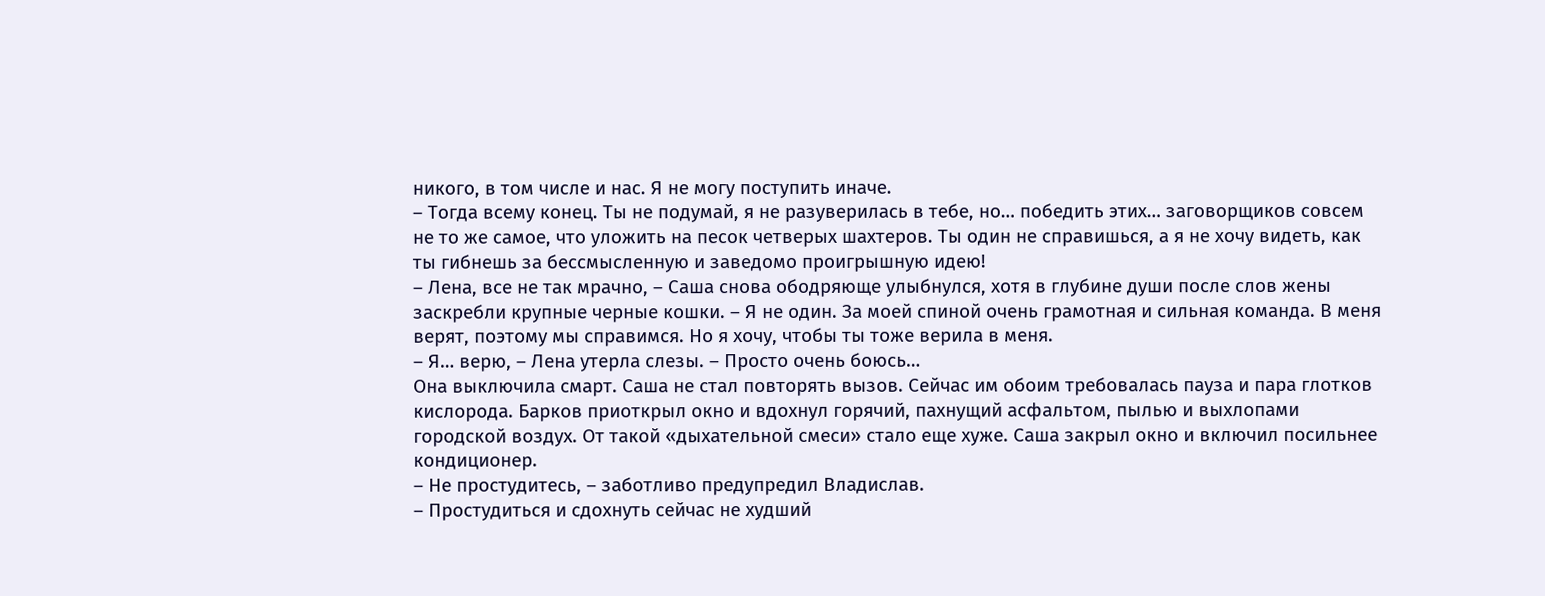никого, в том числе и нас. Я не могу поступить иначе.
– Тогда всему конец. Ты не подумай, я не разуверилась в тебе, но… победить этих… заговорщиков совсем не то же самое, что уложить на песок четверых шахтеров. Ты один не справишься, а я не хочу видеть, как ты гибнешь за бессмысленную и заведомо проигрышную идею!
– Лена, все не так мрачно, – Саша снова ободряюще улыбнулся, хотя в глубине души после слов жены заскребли крупные черные кошки. – Я не один. За моей спиной очень грамотная и сильная команда. В меня верят, поэтому мы справимся. Но я хочу, чтобы ты тоже верила в меня.
– Я… верю, – Лена утерла слезы. – Просто очень боюсь…
Она выключила смарт. Саша не стал повторять вызов. Сейчас им обоим требовалась пауза и пара глотков кислорода. Барков приоткрыл окно и вдохнул горячий, пахнущий асфальтом, пылью и выхлопами городской воздух. От такой «дыхательной смеси» стало еще хуже. Саша закрыл окно и включил посильнее кондиционер.
– Не простудитесь, – заботливо предупредил Владислав.
– Простудиться и сдохнуть сейчас не худший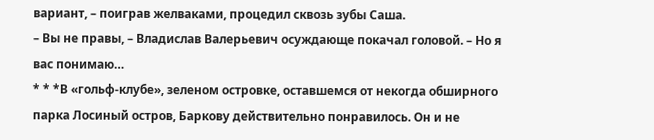вариант, – поиграв желваками, процедил сквозь зубы Саша.
– Вы не правы, – Владислав Валерьевич осуждающе покачал головой. – Но я вас понимаю…
* * *В «гольф-клубе», зеленом островке, оставшемся от некогда обширного парка Лосиный остров, Баркову действительно понравилось. Он и не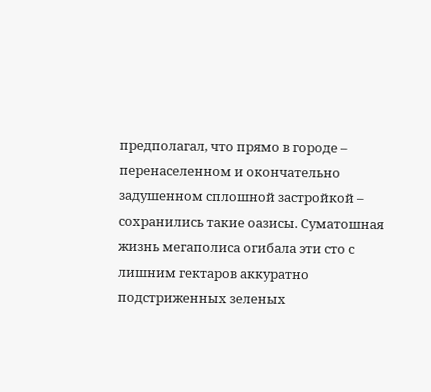предполагал, что прямо в городе – перенаселенном и окончательно задушенном сплошной застройкой – сохранились такие оазисы. Суматошная жизнь мегаполиса огибала эти сто с лишним гектаров аккуратно подстриженных зеленых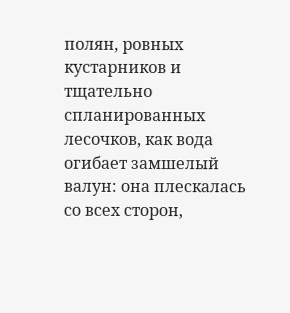полян, ровных кустарников и тщательно спланированных лесочков, как вода огибает замшелый валун: она плескалась со всех сторон,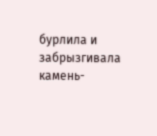бурлила и забрызгивала камень-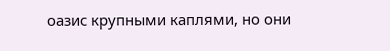оазис крупными каплями, но они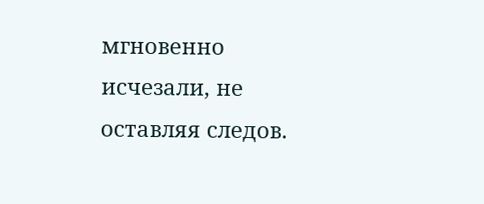мгновенно исчезали, не оставляя следов.